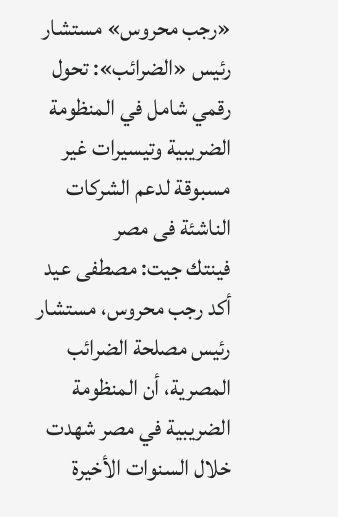«رجب محروس» مستشار رئيس «الضرائب»: تحول رقمي شامل في المنظومة الضريبية وتيسيرات غير مسبوقة لدعم الشركات الناشئة فى مصر
فينتك جيت: مصطفى عيد
أكد رجب محروس، مستشار رئيس مصلحة الضرائب المصرية، أن المنظومة الضريبية في مصر شهدت خلال السنوات الأخيرة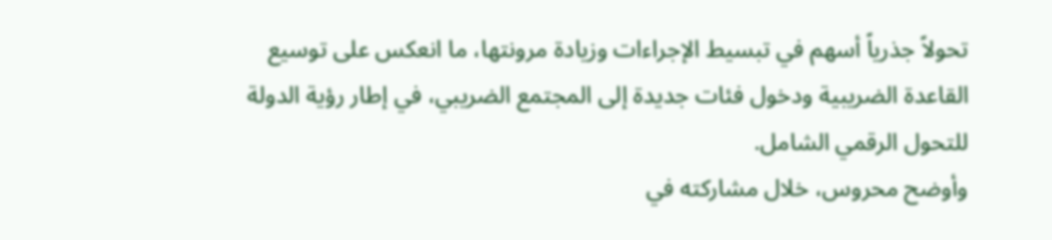تحولاً جذرياً أسهم في تبسيط الإجراءات وزيادة مرونتها، ما انعكس على توسيع القاعدة الضريبية ودخول فئات جديدة إلى المجتمع الضريبي، في إطار رؤية الدولة للتحول الرقمي الشامل.
وأوضح محروس، خلال مشاركته في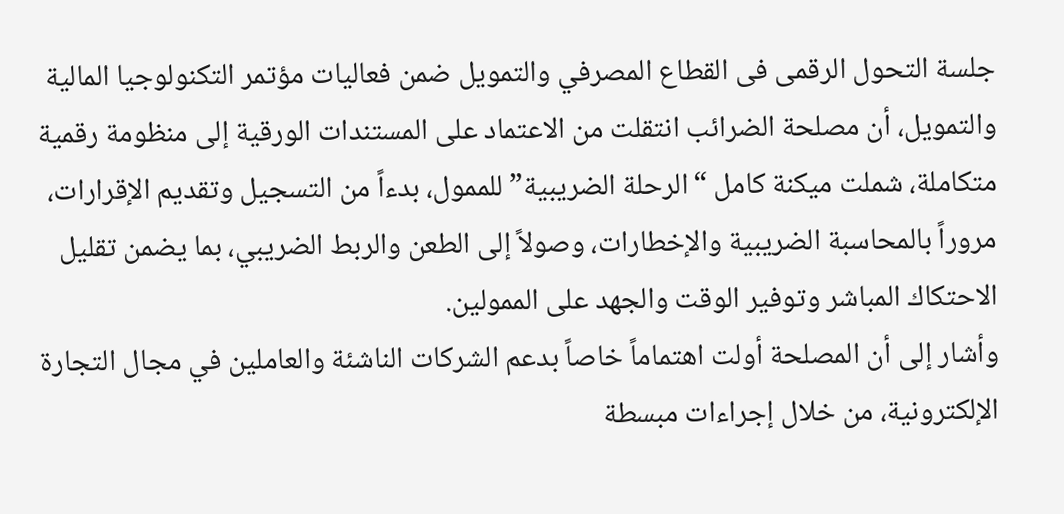جلسة التحول الرقمى فى القطاع المصرفي والتمويل ضمن فعاليات مؤتمر التكنولوجيا المالية والتمويل، أن مصلحة الضرائب انتقلت من الاعتماد على المستندات الورقية إلى منظومة رقمية متكاملة، شملت ميكنة كامل “الرحلة الضريبية” للممول، بدءاً من التسجيل وتقديم الإقرارات، مروراً بالمحاسبة الضريبية والإخطارات، وصولاً إلى الطعن والربط الضريبي، بما يضمن تقليل الاحتكاك المباشر وتوفير الوقت والجهد على الممولين.
وأشار إلى أن المصلحة أولت اهتماماً خاصاً بدعم الشركات الناشئة والعاملين في مجال التجارة الإلكترونية، من خلال إجراءات مبسطة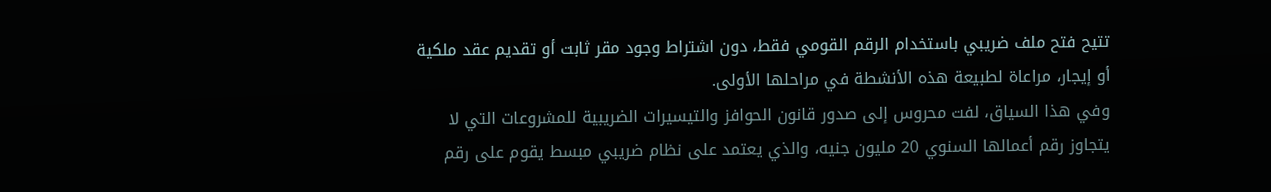تتيح فتح ملف ضريبي باستخدام الرقم القومي فقط، دون اشتراط وجود مقر ثابت أو تقديم عقد ملكية أو إيجار، مراعاة لطبيعة هذه الأنشطة في مراحلها الأولى.
وفي هذا السياق، لفت محروس إلى صدور قانون الحوافز والتيسيرات الضريبية للمشروعات التي لا يتجاوز رقم أعمالها السنوي 20 مليون جنيه، والذي يعتمد على نظام ضريبي مبسط يقوم على رقم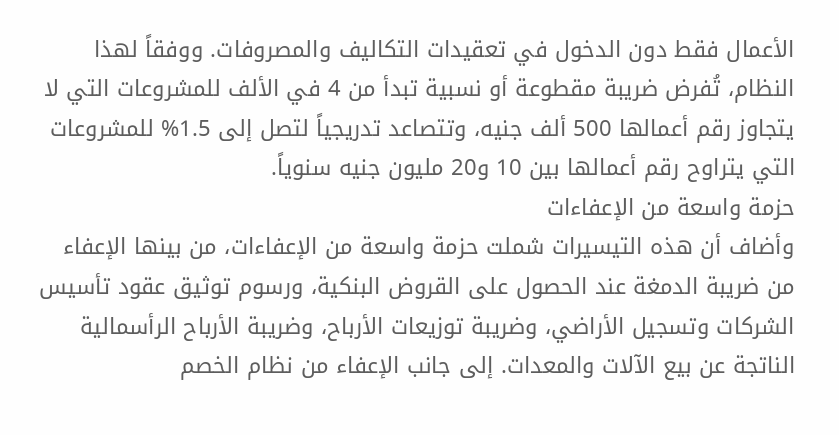الأعمال فقط دون الدخول في تعقيدات التكاليف والمصروفات. ووفقاً لهذا النظام، تُفرض ضريبة مقطوعة أو نسبية تبدأ من 4 في الألف للمشروعات التي لا يتجاوز رقم أعمالها 500 ألف جنيه، وتتصاعد تدريجياً لتصل إلى 1.5% للمشروعات التي يتراوح رقم أعمالها بين 10 و20 مليون جنيه سنوياً.
حزمة واسعة من الإعفاءات
وأضاف أن هذه التيسيرات شملت حزمة واسعة من الإعفاءات، من بينها الإعفاء من ضريبة الدمغة عند الحصول على القروض البنكية، ورسوم توثيق عقود تأسيس الشركات وتسجيل الأراضي، وضريبة توزيعات الأرباح، وضريبة الأرباح الرأسمالية الناتجة عن بيع الآلات والمعدات. إلى جانب الإعفاء من نظام الخصم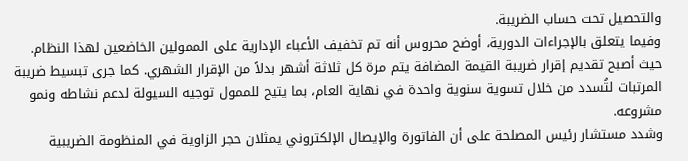والتحصيل تحت حساب الضريبة.
وفيما يتعلق بالإجراءات الدورية، أوضح محروس أنه تم تخفيف الأعباء الإدارية على الممولين الخاضعين لهذا النظام. حيث أصبح تقديم إقرار ضريبة القيمة المضافة يتم مرة كل ثلاثة أشهر بدلاً من الإقرار الشهري. كما جرى تبسيط ضريبة المرتبات لتُسدد من خلال تسوية سنوية واحدة في نهاية العام، بما يتيح للممول توجيه السيولة لدعم نشاطه ونمو مشروعه.
وشدد مستشار رئيس المصلحة على أن الفاتورة والإيصال الإلكتروني يمثلان حجر الزاوية في المنظومة الضريبية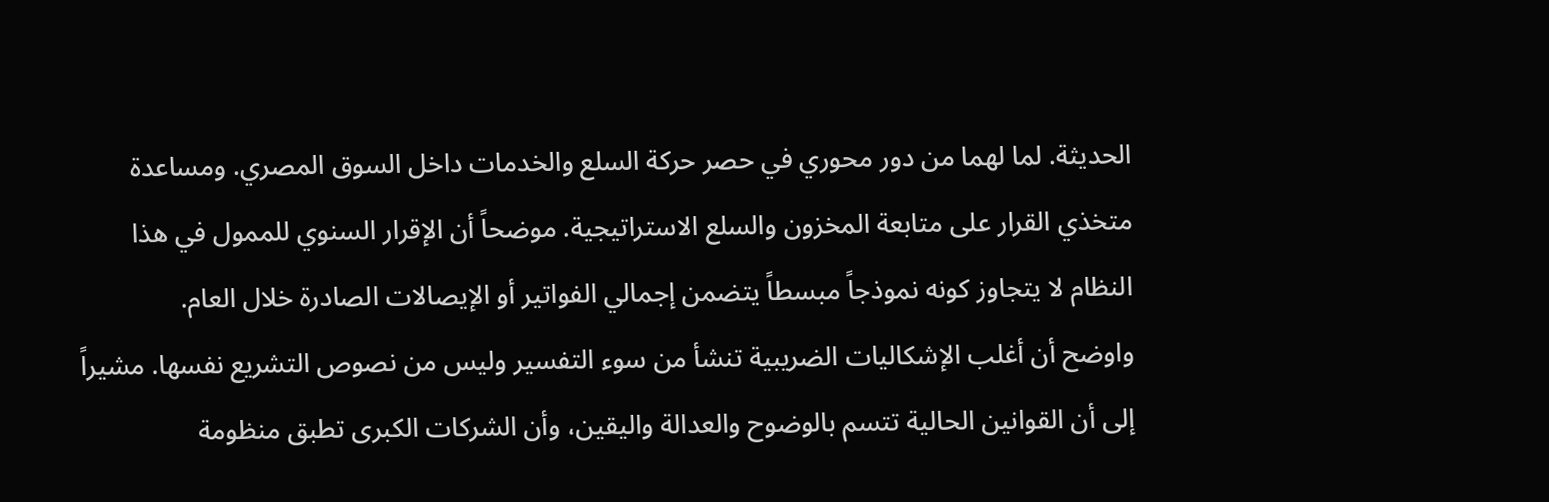الحديثة. لما لهما من دور محوري في حصر حركة السلع والخدمات داخل السوق المصري. ومساعدة متخذي القرار على متابعة المخزون والسلع الاستراتيجية. موضحاً أن الإقرار السنوي للممول في هذا النظام لا يتجاوز كونه نموذجاً مبسطاً يتضمن إجمالي الفواتير أو الإيصالات الصادرة خلال العام.
واوضح أن أغلب الإشكاليات الضريبية تنشأ من سوء التفسير وليس من نصوص التشريع نفسها. مشيراً إلى أن القوانين الحالية تتسم بالوضوح والعدالة واليقين، وأن الشركات الكبرى تطبق منظومة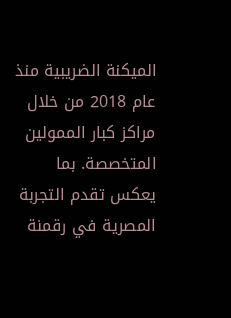الميكنة الضريبية منذ عام 2018 من خلال مراكز كبار الممولين المتخصصة. بما يعكس تقدم التجربة المصرية في رقمنة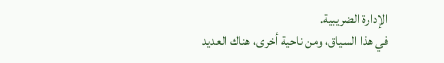الإدارة الضريبية.
في هذا السياق، ومن ناحية أخرى، هناك العديد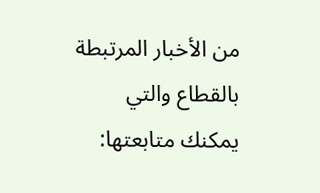من الأخبار المرتبطة بالقطاع والتي يمكنك متابعتها: